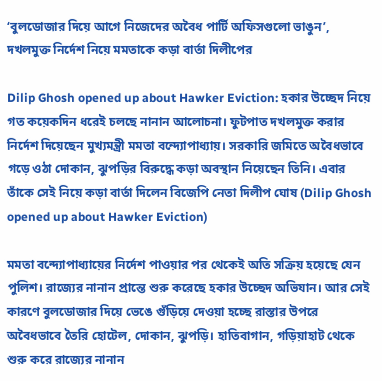‘বুলডোজার দিয়ে আগে নিজেদের অবৈধ পার্টি অফিসগুলো ভাঙুন’, দখলমুক্ত নির্দেশ নিয়ে মমতাকে কড়া বার্তা দিলীপের

Dilip Ghosh opened up about Hawker Eviction: হকার উচ্ছেদ নিয়ে গত কয়েকদিন ধরেই চলছে নানান আলোচনা। ফুটপাত দখলমুক্ত করার নির্দেশ দিয়েছেন মুখ্যমন্ত্রী মমতা বন্দ্যোপাধ্যায়। সরকারি জমিতে অবৈধভাবে গড়ে ওঠা দোকান, ঝুপড়ির বিরুদ্ধে কড়া অবস্থান নিয়েছেন তিনি। এবার তাঁকে সেই নিয়ে কড়া বার্তা দিলেন বিজেপি নেতা দিলীপ ঘোষ (Dilip Ghosh opened up about Hawker Eviction)

মমতা বন্দ্যোপাধ্যায়ের নির্দেশ পাওয়ার পর থেকেই অতি সক্রিয় হয়েছে যেন পুলিশ। রাজ্যের নানান প্রান্তে শুরু করেছে হকার উচ্ছেদ অভিযান। আর সেই কারণে বুলডোজার দিয়ে ভেঙে গুঁড়িয়ে দেওয়া হচ্ছে রাস্তার উপরে অবৈধভাবে তৈরি হোটেল, দোকান, ঝুপড়ি। হাতিবাগান, গড়িয়াহাট থেকে শুরু করে রাজ্যের নানান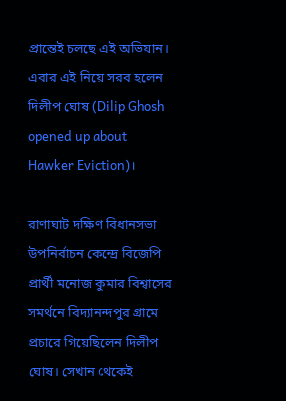প্রান্তেই চলছে এই অভিযান। এবার এই নিয়ে সরব হলেন দিলীপ ঘোষ (Dilip Ghosh opened up about Hawker Eviction)।

রাণাঘাট দক্ষিণ বিধানসভা উপনির্বাচন কেন্দ্রে বিজেপি প্রার্থী মনোজ কুমার বিশ্বাসের সমর্থনে বিদ্যানন্দপুর গ্রামে প্রচারে গিয়েছিলেন দিলীপ ঘোষ। সেখান থেকেই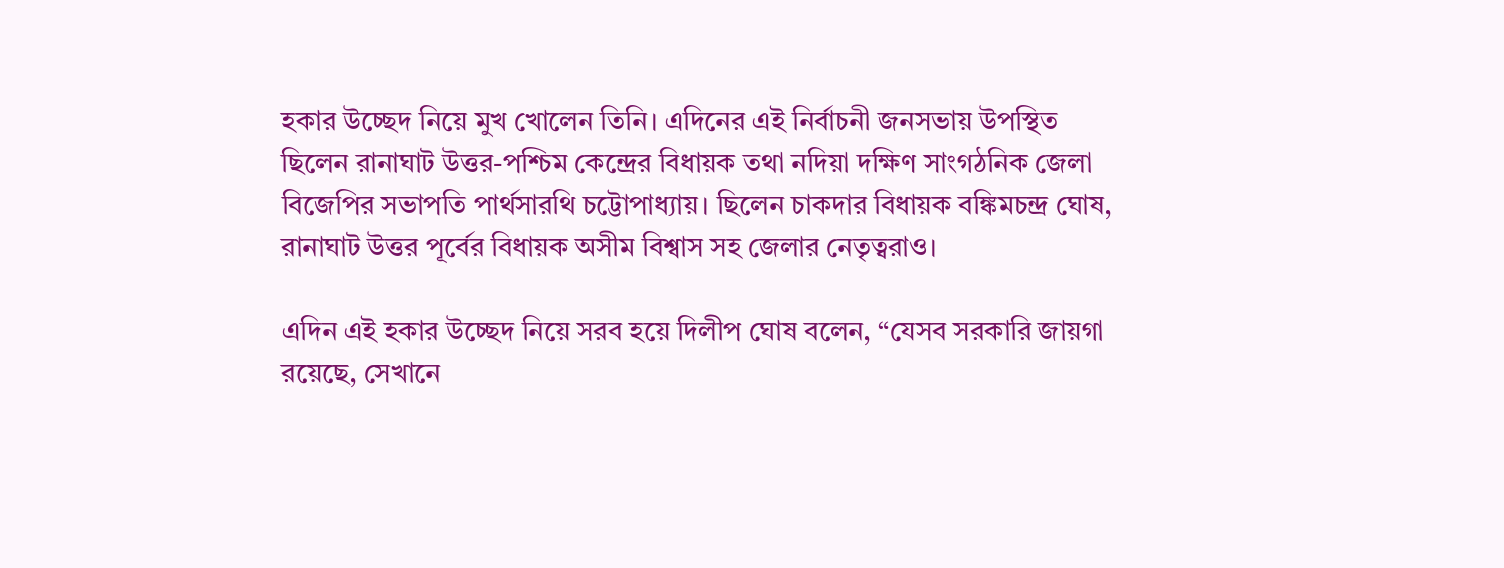হকার উচ্ছেদ নিয়ে মুখ খোলেন তিনি। এদিনের এই নির্বাচনী জনসভায় উপস্থিত ছিলেন রানাঘাট উত্তর-পশ্চিম কেন্দ্রের বিধায়ক তথা নদিয়া দক্ষিণ সাংগঠনিক জেলা বিজেপির সভাপতি পার্থসারথি চট্টোপাধ্যায়। ছিলেন চাকদার বিধায়ক বঙ্কিমচন্দ্র ঘোষ, রানাঘাট উত্তর পূর্বের বিধায়ক অসীম বিশ্বাস সহ জেলার নেতৃত্বরাও।

এদিন এই হকার উচ্ছেদ নিয়ে সরব হয়ে দিলীপ ঘোষ বলেন, “যেসব সরকারি জায়গা রয়েছে, সেখানে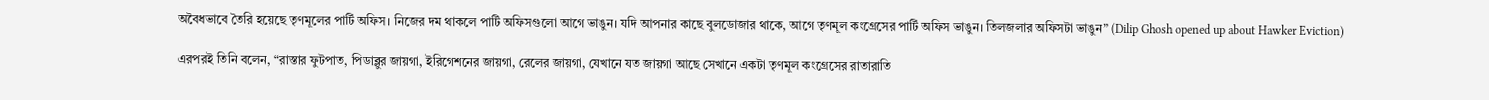অবৈধভাবে তৈরি হয়েছে তৃণমূলের পার্টি অফিস। নিজের দম থাকলে পার্টি অফিসগুলো আগে ভাঙুন। যদি আপনার কাছে বুলডোজার থাকে, আগে তৃণমূল কংগ্রেসের পার্টি অফিস ভাঙুন। তিলজলার অফিসটা ভাঙুন” (Dilip Ghosh opened up about Hawker Eviction)

এরপরই তিনি বলেন, “রাস্তার ফুটপাত, পিডাব্লুর জায়গা, ইরিগেশনের জায়গা, রেলের জায়গা, যেখানে যত জায়গা আছে সেখানে একটা তৃণমূল কংগ্রেসের রাতারাতি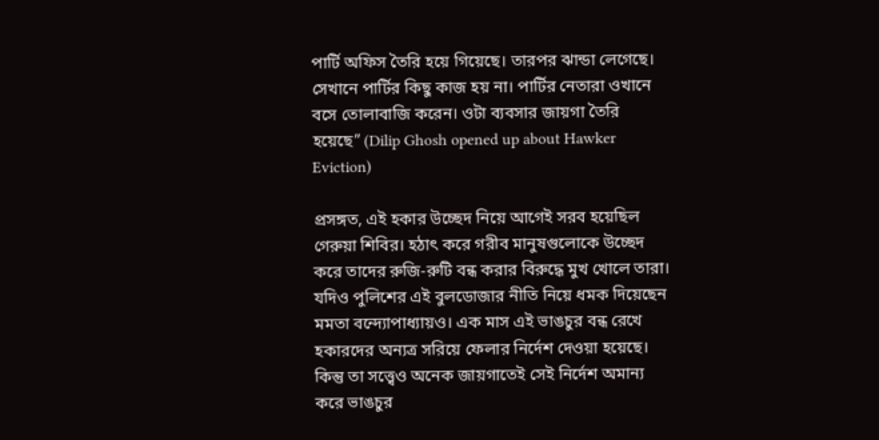পার্টি অফিস তৈরি হয়ে গিয়েছে। তারপর ঝান্ডা লেগেছে। সেখানে পার্টির কিছু কাজ হয় না। পার্টির নেতারা ওখানে বসে তোলাবাজি করেন। ওটা ব্যবসার জায়গা তৈরি হয়েছে” (Dilip Ghosh opened up about Hawker Eviction)

প্রসঙ্গত, এই হকার উচ্ছেদ নিয়ে আগেই সরব হয়েছিল গেরুয়া শিবির। হঠাৎ করে গরীব মানুষগুলোকে উচ্ছেদ করে তাদের রুজি-রুটি বন্ধ করার বিরুদ্ধে মুখ খোলে তারা। যদিও পুলিশের এই বুলডোজার নীতি নিয়ে ধমক দিয়েছেন মমতা বন্দ্যোপাধ্যায়ও। এক মাস এই ভাঙচুর বন্ধ রেখে হকারদের অন্যত্র সরিয়ে ফেলার নির্দেশ দেওয়া হয়েছে। কিন্তু তা সত্ত্বেও অনেক জায়গাতেই সেই নির্দেশ অমান্য করে ভাঙচুর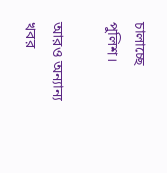চালাচ্ছে পুলিশ।

আরও অন্যান্য খবর